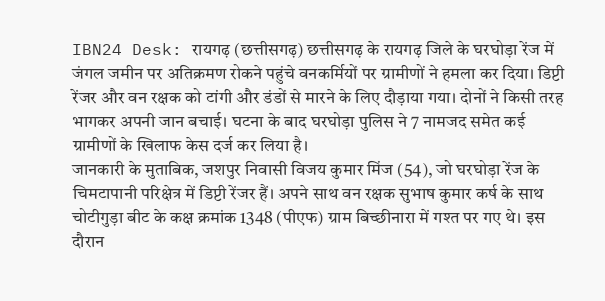IBN24 Desk: रायगढ़ (छत्तीसगढ़) छत्तीसगढ़ के रायगढ़ जिले के घरघोड़ा रेंज में जंगल जमीन पर अतिक्रमण रोकने पहुंचे वनकर्मियों पर ग्रामीणों ने हमला कर दिया। डिप्टी रेंजर और वन रक्षक को टांगी और डंडों से मारने के लिए दौड़ाया गया। दोनों ने किसी तरह भागकर अपनी जान बचाई। घटना के बाद घरघोड़ा पुलिस ने 7 नामजद समेत कई ग्रामीणों के खिलाफ केस दर्ज कर लिया है।
जानकारी के मुताबिक, जशपुर निवासी विजय कुमार मिंज (54), जो घरघोड़ा रेंज के चिमटापानी परिक्षेत्र में डिप्टी रेंजर हैं। अपने साथ वन रक्षक सुभाष कुमार कर्ष के साथ चोटीगुड़ा बीट के कक्ष क्रमांक 1348 (पीएफ) ग्राम बिच्छीनारा में गश्त पर गए थे। इस दौरान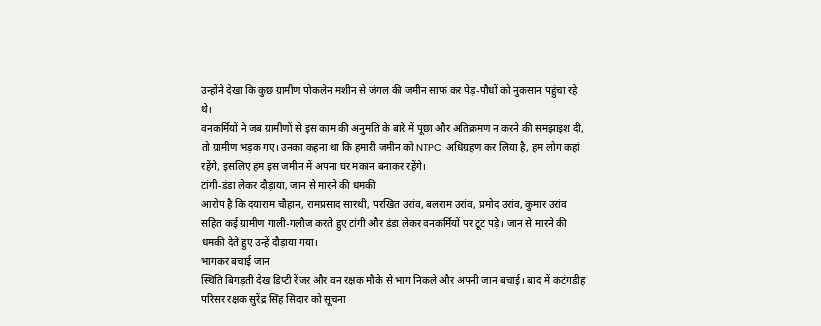उन्होंने देखा कि कुछ ग्रामीण पोकलेन मशीन से जंगल की जमीन साफ कर पेड़-पौधों को नुकसान पहुंचा रहे थे।
वनकर्मियों ने जब ग्रामीणों से इस काम की अनुमति के बारे में पूछा और अतिक्रमण न करने की समझाइश दी, तो ग्रामीण भड़क गए। उनका कहना था कि हमारी जमीन को NTPC अधिग्रहण कर लिया है, हम लोग कहां रहेंगे, इसलिए हम इस जमीन में अपना घर मकान बनाकर रहेंगे।
टांगी-डंडा लेकर दौड़ाया, जान से मारने की धमकी
आरोप है कि दयाराम चौहान, रामप्रसाद सारथी, परखित उरांव, बलराम उरांव, प्रमोद उरांव, कुमार उरांव सहित कई ग्रामीण गाली-गलौज करते हुए टांगी और डंडा लेकर वनकर्मियों पर टूट पड़े। जान से मारने की धमकी देते हुए उन्हें दौड़ाया गया।
भागकर बचाई जान
स्थिति बिगड़ती देख डिप्टी रेंजर और वन रक्षक मौके से भाग निकले और अपनी जान बचाई। बाद में कटंगडीह परिसर रक्षक सुरेंद्र सिंह सिदार को सूचना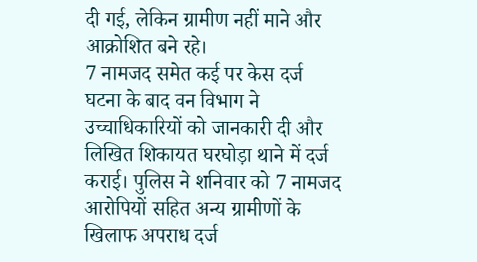दी गई, लेकिन ग्रामीण नहीं माने और आक्रोशित बने रहे।
7 नामजद समेत कई पर केस दर्ज
घटना के बाद वन विभाग ने उच्चाधिकारियों को जानकारी दी और लिखित शिकायत घरघोड़ा थाने में दर्ज कराई। पुलिस ने शनिवार को 7 नामजद आरोपियों सहित अन्य ग्रामीणों के खिलाफ अपराध दर्ज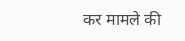कर मामले की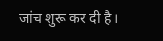जांच शुरू कर दी है।